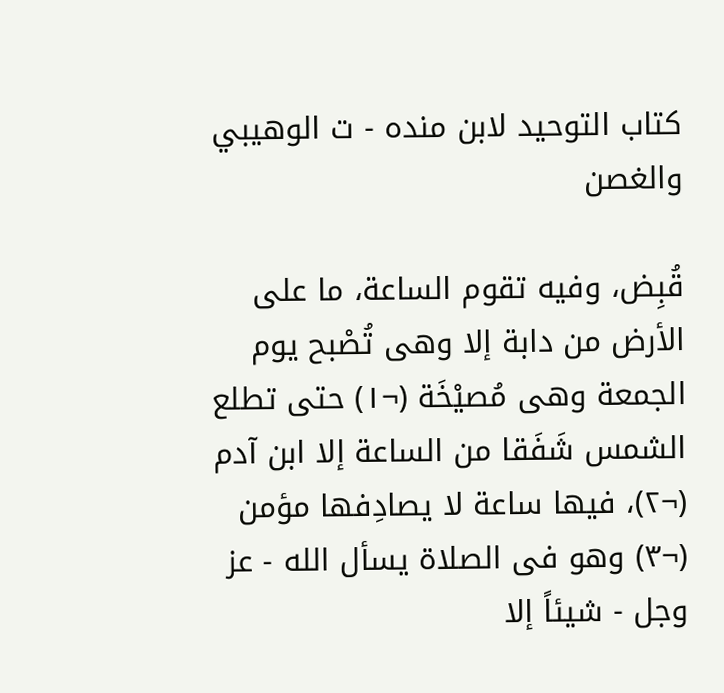كتاب التوحيد لابن منده - ت الوهيبي والغصن

قُبِض، وفيه تقوم الساعة، ما على الأرض من دابة إلا وهى تُصْبح يوم الجمعة وهى مُصيْخَة (¬١) حتى تطلع الشمس شَفَقا من الساعة إلا ابن آدم (¬٢)، فيها ساعة لا يصادِفها مؤمن (¬٣) وهو فى الصلاة يسأل الله - عز وجل - شيئاً إلا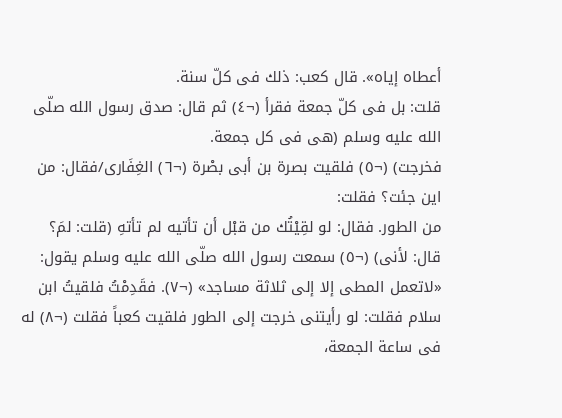أعطاه إياه». قال كعب: ذلك فى كلّ سنة.
قلت: بل فى كلّ جمعة فقرأ (¬٤) ثم قال: صدق رسول الله صلّى الله عليه وسلم (هى فى كل جمعة.
فخرجت) (¬٥) فلقيت بصرة بن أبى بصْرة (¬٦) الغِفَارى/فقال: من اين جئت؟ فقلت:
من الطور. فقال: لو لقِيْتُك من قبْل أن تأتيه لم تأتهِ (قلت: لمَ؟ قال: لأنى) (¬٥) سمعت رسول الله صلّى الله عليه وسلم يقول: «لاتعمل المطى إلا إلى ثلاثة مساجد» (¬٧). فقَدِمْتُ فلقيتُ ابن سلام فقلت: لو رأيتنى خرجت إلى الطور فلقيت كعباً فقلت (¬٨) له فى ساعة الجمعة،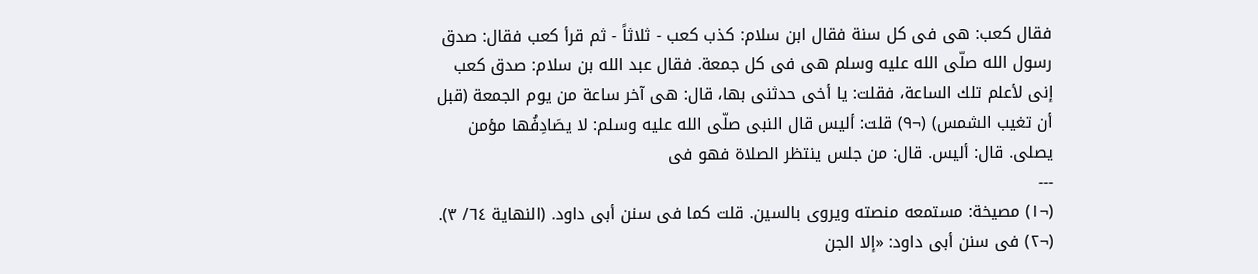فقال كعب: هى فى كل سنة فقال ابن سلام: كذب كعب - ثلاثاً - ثم قرأ كعب فقال: صدق رسول الله صلّى الله عليه وسلم هى فى كل جمعة. فقال عبد الله بن سلام: صدق كعب إنى لأعلم تلك الساعة، فقلت: يا أخى حدثنى بها، قال: هى آخر ساعة من يوم الجمعة (قبل أن تغيب الشمس) (¬٩) قلت: أليس قال النبى صلّى الله عليه وسلم: لا يصَادِفُها مؤمن يصلى. قال: أليس. قال: من جلس ينتظر الصلاة فهو فى
---
(¬١) مصيخة: مستمعه منصته ويروى بالسين. قلت كما فى سنن أبى داود. (النهاية ٦٤/ ٣).
(¬٢) فى سنن أبى داود: «إلا الجن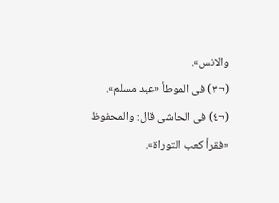والانس».
(¬٣) فى الموطأ «عبد مسلم».
(¬٤) فى الحاشى قال: والمحفوظ «فقرأ كعب التوراة».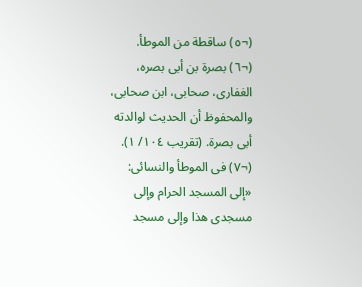(¬٥) ساقطة من الموطأ.
(¬٦) بصرة بن أبى بصره، الغفارى، صحابى، ابن صحابى، والمحفوظ أن الحديث لوالدته أبى بصرة. (تقريب ١٠٤/ ١).
(¬٧) فى الموطأ والنسائى: «إلى المسجد الحرام وإلى مسجدى هذا وإلى مسجد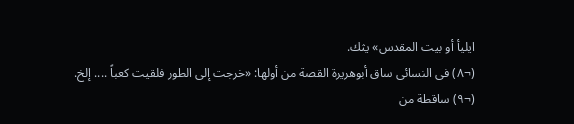ايليأ أو بيت المقدس» يثك.
(¬٨) فى النسائى ساق أبوهريرة القصة من أولها: «خرجت إلى الطور فلقيت كعباً .... إلخ.
(¬٩) ساقطة من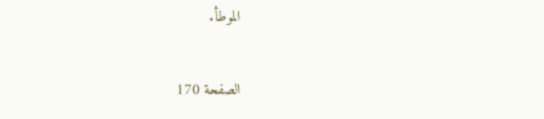الموطأ.

الصفحة 170